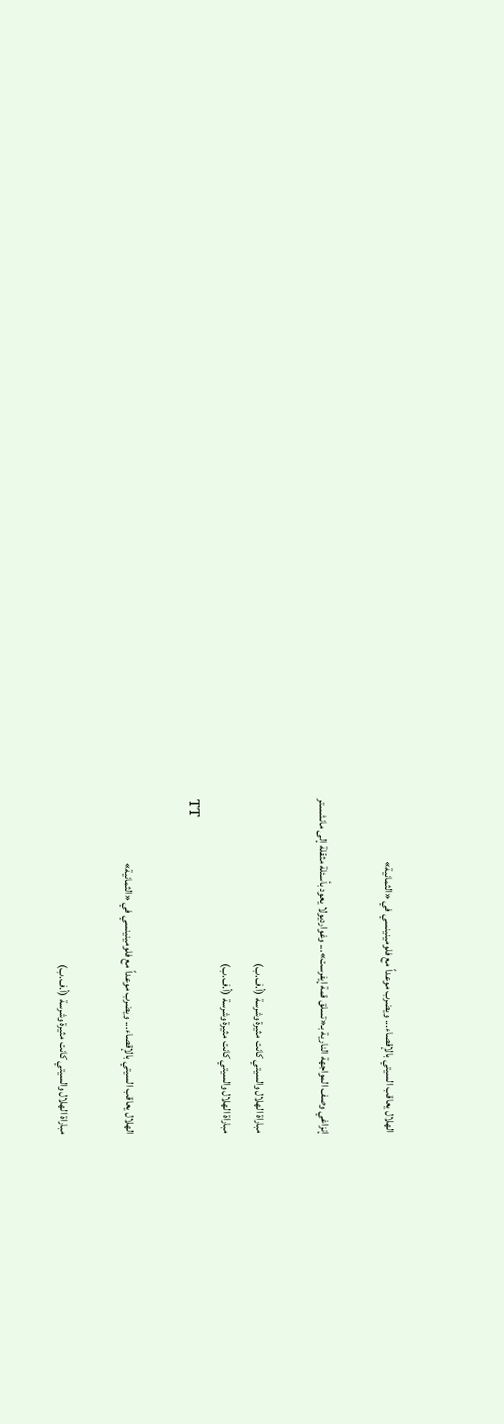الهلال يعاقب السيتي بالإقصاء... ويضرب موعداً مع فلومينينسي في «الثمانية»

إنزاغي وصف المواجهة النارية بـ«تسلق قمة إيفرست»... وغوارديولا يعود بأسئلة مثقلة إلى مانشستر

مباراة الهلال والسيتي كانت مثيرة وشرسة (أ.ف.ب)
مباراة الهلال والسيتي كانت مثيرة وشرسة (أ.ف.ب)
TT

الهلال يعاقب السيتي بالإقصاء... ويضرب موعداً مع فلومينينسي في «الثمانية»

مباراة الهلال والسيتي كانت مثيرة وشرسة (أ.ف.ب)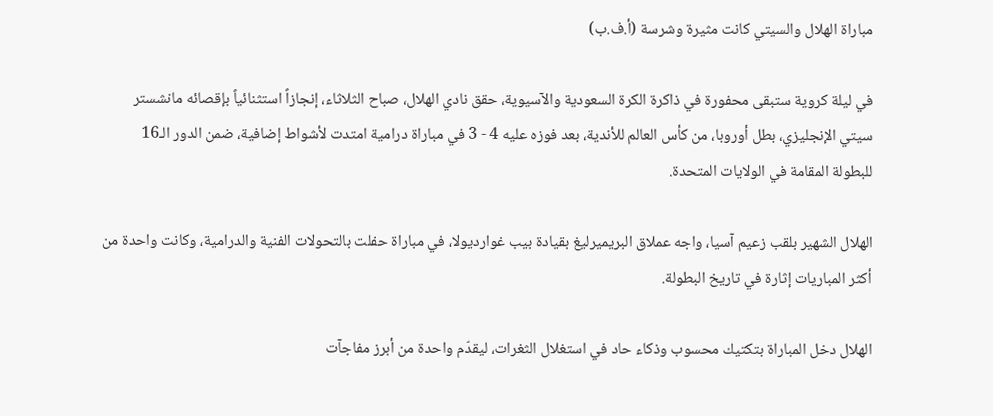مباراة الهلال والسيتي كانت مثيرة وشرسة (أ.ف.ب)

في ليلة كروية ستبقى محفورة في ذاكرة الكرة السعودية والآسيوية، حقق نادي الهلال، صباح الثلاثاء، إنجازاً استثنائياً بإقصائه مانشستر سيتي الإنجليزي، بطل أوروبا، من كأس العالم للأندية، بعد فوزه عليه 4 - 3 في مباراة درامية امتدت لأشواط إضافية، ضمن الدور الـ16 للبطولة المقامة في الولايات المتحدة.

الهلال الشهير بلقب زعيم آسيا، واجه عملاق البريميرليغ بقيادة بيب غوارديولا، في مباراة حفلت بالتحولات الفنية والدرامية، وكانت واحدة من أكثر المباريات إثارة في تاريخ البطولة.

الهلال دخل المباراة بتكتيك محسوب وذكاء حاد في استغلال الثغرات، ليقدّم واحدة من أبرز مفاجآت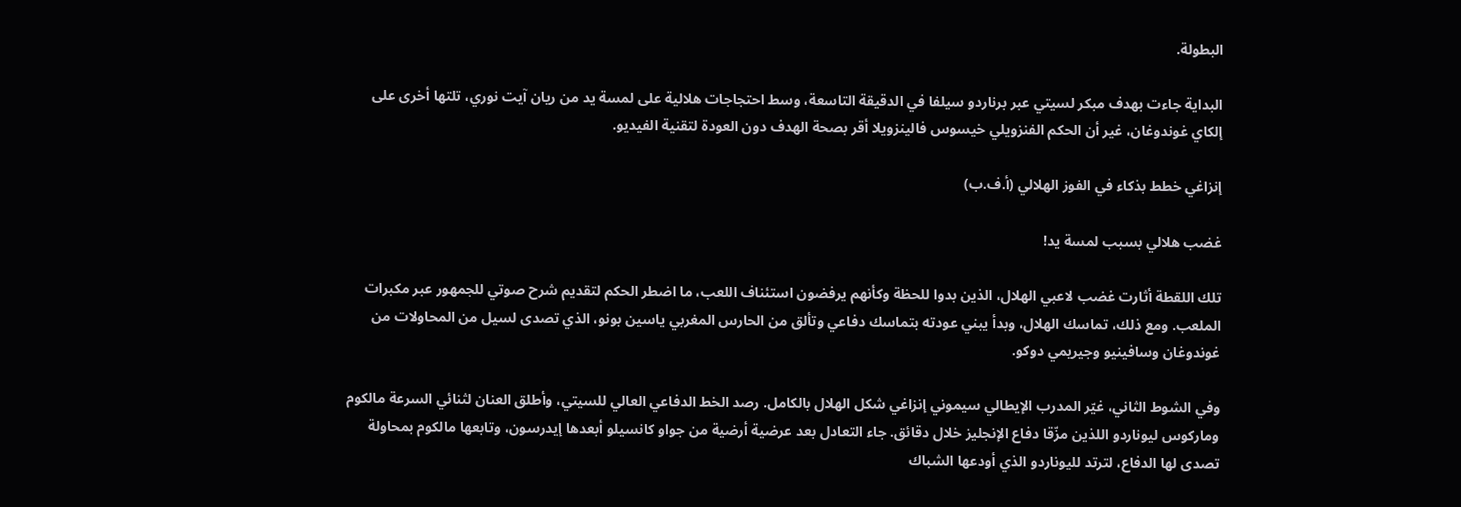البطولة.

البداية جاءت بهدف مبكر لسيتي عبر برناردو سيلفا في الدقيقة التاسعة، وسط احتجاجات هلالية على لمسة يد من ريان آيت نوري، تلتها أخرى على إلكاي غوندوغان، غير أن الحكم الفنزويلي خيسوس فالينزويلا أقر بصحة الهدف دون العودة لتقنية الفيديو.

إنزاغي خطط بذكاء في الفوز الهلالي (أ.ف.ب)

غضب هلالي بسبب لمسة يد!

تلك اللقطة أثارت غضب لاعبي الهلال، الذين بدوا للحظة وكأنهم يرفضون استئناف اللعب، ما اضطر الحكم لتقديم شرح صوتي للجمهور عبر مكبرات الملعب. ومع ذلك، تماسك الهلال، وبدأ يبني عودته بتماسك دفاعي وتألق من الحارس المغربي ياسين بونو، الذي تصدى لسيل من المحاولات من غوندوغان وسافينيو وجيريمي دوكو.

وفي الشوط الثاني، غيّر المدرب الإيطالي سيموني إنزاغي شكل الهلال بالكامل. رصد الخط الدفاعي العالي للسيتي، وأطلق العنان لثنائي السرعة مالكوم وماركوس ليوناردو اللذين مزّقا دفاع الإنجليز خلال دقائق. جاء التعادل بعد عرضية أرضية من جواو كانسيلو أبعدها إيدرسون، وتابعها مالكوم بمحاولة تصدى لها الدفاع، لترتد لليوناردو الذي أودعها الشباك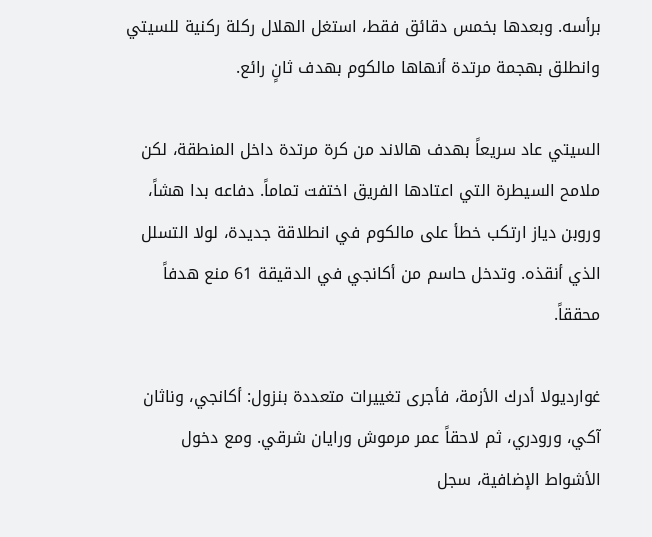برأسه. وبعدها بخمس دقائق فقط، استغل الهلال ركلة ركنية للسيتي وانطلق بهجمة مرتدة أنهاها مالكوم بهدف ثانٍ رائع.

السيتي عاد سريعاً بهدف هالاند من كرة مرتدة داخل المنطقة، لكن ملامح السيطرة التي اعتادها الفريق اختفت تماماً. دفاعه بدا هشاً، وروبن دياز ارتكب خطأ على مالكوم في انطلاقة جديدة، لولا التسلل الذي أنقذه. وتدخل حاسم من أكانجي في الدقيقة 61 منع هدفاً محققاً.

غوارديولا أدرك الأزمة، فأجرى تغييرات متعددة بنزول: أكانجي، وناثان آكي، ورودري، ثم لاحقاً عمر مرموش ورايان شرقي. ومع دخول الأشواط الإضافية، سجل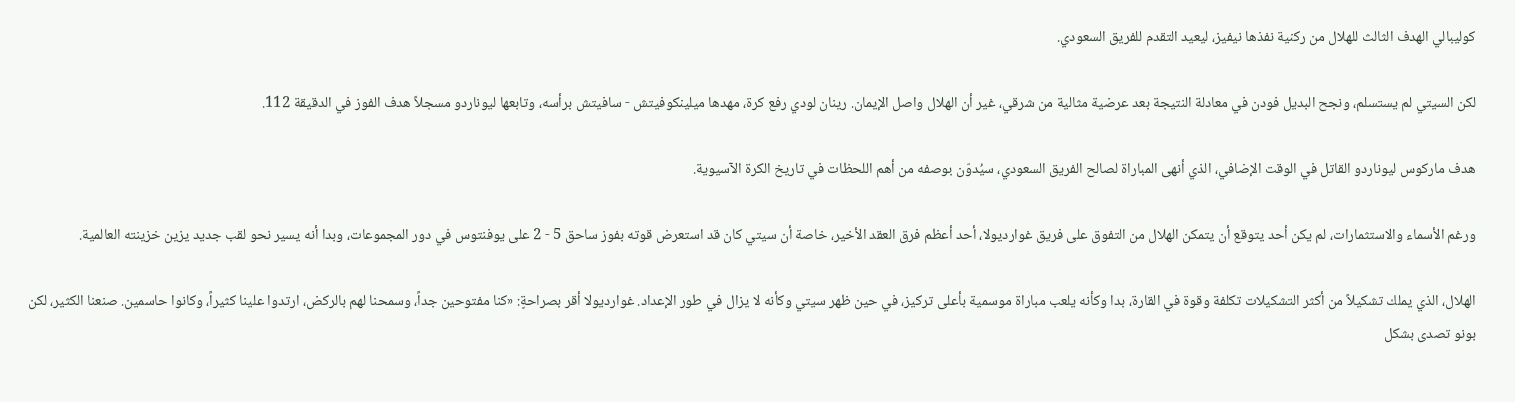كوليبالي الهدف الثالث للهلال من ركنية نفذها نيفيز، ليعيد التقدم للفريق السعودي.

لكن السيتي لم يستسلم، ونجح البديل فودن في معادلة النتيجة بعد عرضية مثالية من شرقي، غير أن الهلال واصل الإيمان. رينان لودي رفع كرة، مهدها ميلينكوفيتش - سافيتش برأسه، وتابعها ليوناردو مسجلاً هدف الفوز في الدقيقة 112.

هدف ماركوس ليوناردو القاتل في الوقت الإضافي، الذي أنهى المباراة لصالح الفريق السعودي، سيُدوّن بوصفه من أهم اللحظات في تاريخ الكرة الآسيوية.

ورغم الأسماء والاستثمارات، لم يكن أحد يتوقع أن يتمكن الهلال من التفوق على فريق غوارديولا، أحد أعظم فرق العقد الأخير، خاصة أن سيتي كان قد استعرض قوته بفوز ساحق 5 - 2 على يوفنتوس في دور المجموعات، وبدا أنه يسير نحو لقب جديد يزين خزينته العالمية.

الهلال، الذي يملك تشكيلاً من أكثر التشكيلات تكلفة وقوة في القارة، بدا وكأنه يلعب مباراة موسمية بأعلى تركيز، في حين ظهر سيتي وكأنه لا يزال في طور الإعداد. غوارديولا أقر بصراحةٍ: «كنا مفتوحين جداً، وسمحنا لهم بالركض، ارتدوا علينا كثيراً، وكانوا حاسمين. صنعنا الكثير، لكن بونو تصدى بشكل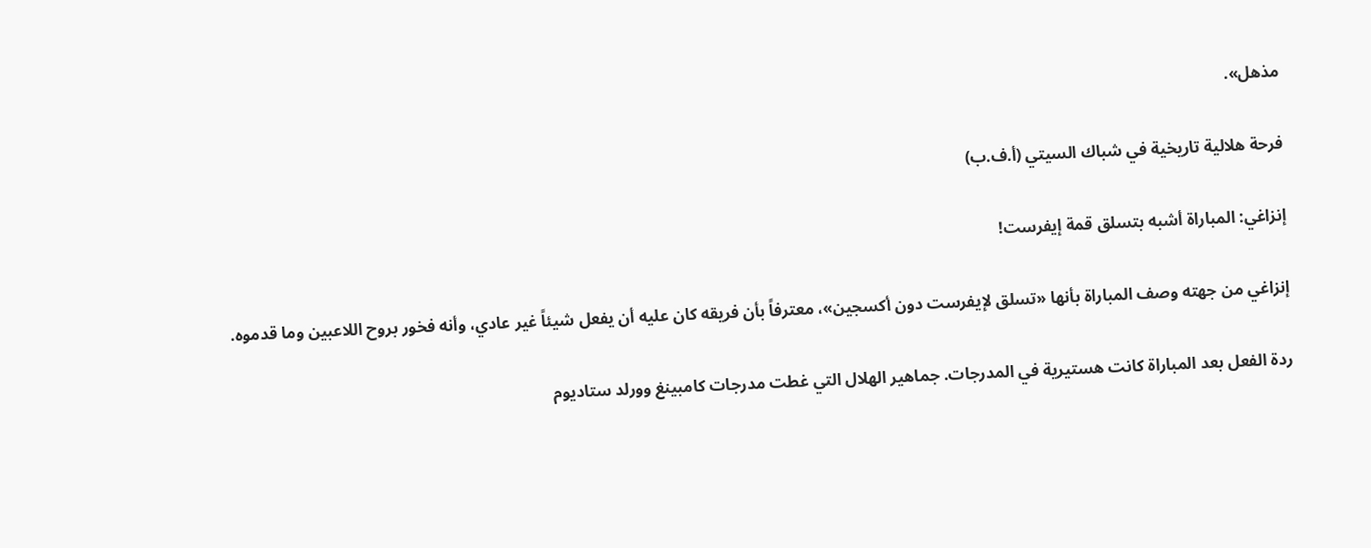مذهل».

فرحة هلالية تاريخية في شباك السيتي (أ.ف.ب)

إنزاغي: المباراة أشبه بتسلق قمة إيفرست!

إنزاغي من جهته وصف المباراة بأنها «تسلق لإيفرست دون أكسجين»، معترفاً بأن فريقه كان عليه أن يفعل شيئاً غير عادي، وأنه فخور بروح اللاعبين وما قدموه.

ردة الفعل بعد المباراة كانت هستيرية في المدرجات. جماهير الهلال التي غطت مدرجات كامبينغ وورلد ستاديوم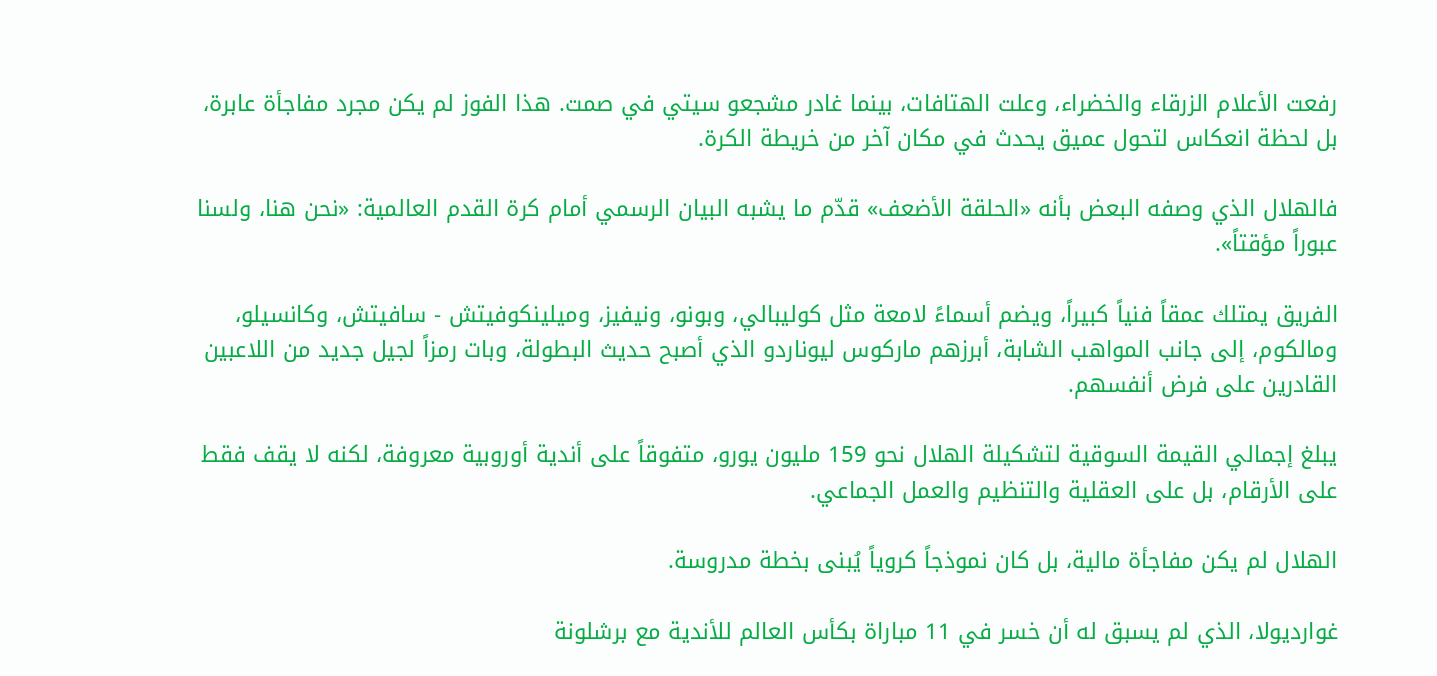رفعت الأعلام الزرقاء والخضراء، وعلت الهتافات، بينما غادر مشجعو سيتي في صمت. هذا الفوز لم يكن مجرد مفاجأة عابرة، بل لحظة انعكاس لتحول عميق يحدث في مكان آخر من خريطة الكرة.

فالهلال الذي وصفه البعض بأنه «الحلقة الأضعف» قدّم ما يشبه البيان الرسمي أمام كرة القدم العالمية: «نحن هنا، ولسنا عبوراً مؤقتاً».

الفريق يمتلك عمقاً فنياً كبيراً، ويضم أسماءً لامعة مثل كوليبالي، وبونو، ونيفيز، وميلينكوفيتش - سافيتش، وكانسيلو، ومالكوم، إلى جانب المواهب الشابة، أبرزهم ماركوس ليوناردو الذي أصبح حديث البطولة، وبات رمزاً لجيل جديد من اللاعبين القادرين على فرض أنفسهم.

يبلغ إجمالي القيمة السوقية لتشكيلة الهلال نحو 159 مليون يورو، متفوقاً على أندية أوروبية معروفة، لكنه لا يقف فقط على الأرقام، بل على العقلية والتنظيم والعمل الجماعي.

الهلال لم يكن مفاجأة مالية، بل كان نموذجاً كروياً يُبنى بخطة مدروسة.

غوارديولا، الذي لم يسبق له أن خسر في 11 مباراة بكأس العالم للأندية مع برشلونة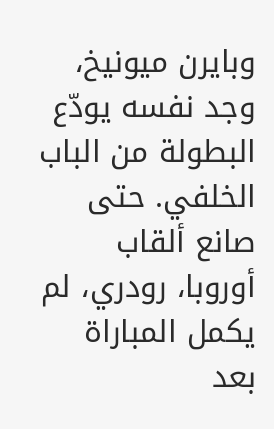وبايرن ميونيخ، وجد نفسه يودّع البطولة من الباب الخلفي. حتى صانع ألقاب أوروبا، رودري، لم يكمل المباراة بعد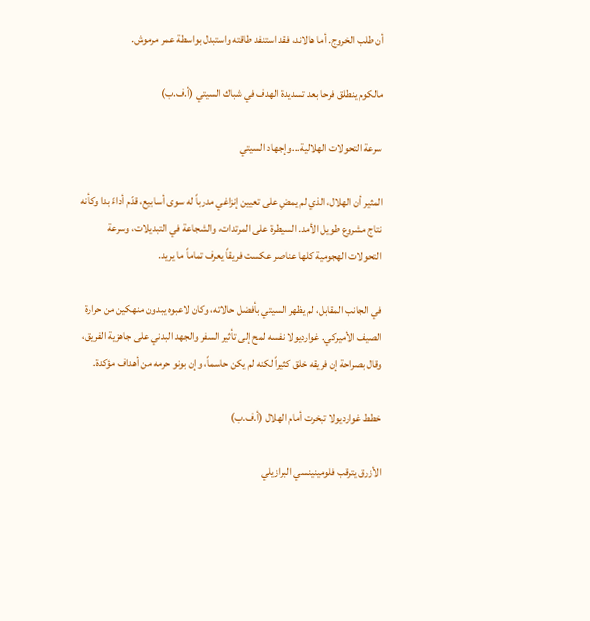أن طلب الخروج. أما هالاند، فقد استنفد طاقته واستبدل بواسطة عمر مرموش.

مالكوم ينطلق فرحا بعد تسديدة الهدف في شباك السيتي (أ.ف.ب)

سرعة التحولات الهلالية...وإجهاد السيتي

المثير أن الهلال، الذي لم يمضِ على تعيين إنزاغي مدرباً له سوى أسابيع، قدّم أداءً بدا وكأنه نتاج مشروع طويل الأمد. السيطرة على المرتدات، والشجاعة في التبديلات، وسرعة التحولات الهجومية كلها عناصر عكست فريقاً يعرف تماماً ما يريد.

في الجانب المقابل، لم يظهر السيتي بأفضل حالاته، وكان لاعبوه يبدون منهكين من حرارة الصيف الأميركي. غوارديولا نفسه لمح إلى تأثير السفر والجهد البدني على جاهزية الفريق، وقال بصراحة إن فريقه خلق كثيراً لكنه لم يكن حاسماً، وإن بونو حرمه من أهداف مؤكدة.

خطط غوارديولا تبخرت أمام الهلال (أ.ف.ب)

الأزرق يترقب فلومينينسي البرازيلي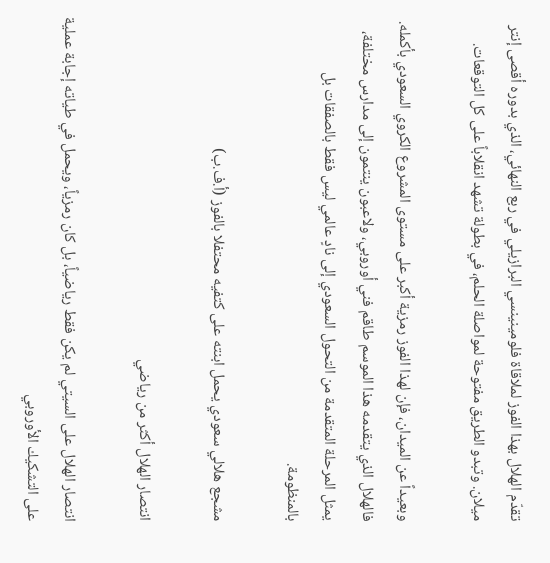تقدّم الهلال بهذا الفوز لملاقاة فلومينينسي البرازيلي في ربع النهائي، الذي بدوره أقصى إنتر ميلان. وتبدو الطريق مفتوحة لمواصلة الحلم، في بطولة تشهد انقلاباً على كل التوقعات.

وبعيداً عن الميدان، فإن لهذا الفوز رمزية أكبر على مستوى المشروع الكروي السعودي بأكمله. فالهلال الذي يتقدمه هذا الموسم طاقم فني أوروبي، ولاعبون ينتمون إلى مدارس مختلفة، يمثل المرحلة المتقدمة من التحول السعودي إلى نادٍ عالمي ليس فقط بالصفقات بل بالمنظومة.

مشجع هلالي سعودي يحمل ابنته على كتفيه محتفلا بالفوز (أ.ف.ب)

انتصار الهلال أكثر من رياضي

انتصار الهلال على السيتي لم يكن فقط رياضياً، بل كان رمزياً، ويحمل في طياته إجابة عملية على التشكيك الأوروبي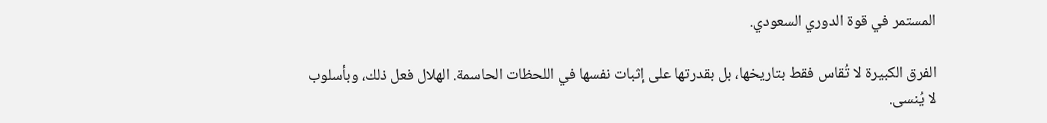المستمر في قوة الدوري السعودي.

الفرق الكبيرة لا تُقاس فقط بتاريخها، بل بقدرتها على إثبات نفسها في اللحظات الحاسمة. الهلال فعل ذلك، وبأسلوب لا يُنسى.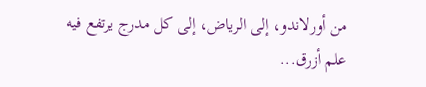من أورلاندو، إلى الرياض، إلى كل مدرج يرتفع فيه علم أزرق...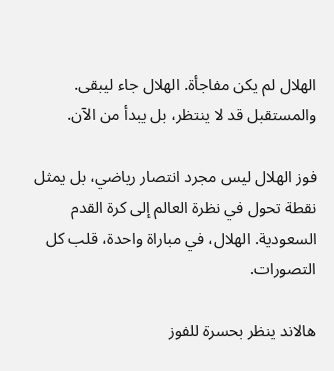الهلال لم يكن مفاجأة. الهلال جاء ليبقى. والمستقبل قد لا ينتظر، بل يبدأ من الآن.

فوز الهلال ليس مجرد انتصار رياضي، بل يمثل نقطة تحول في نظرة العالم إلى كرة القدم السعودية. الهلال، في مباراة واحدة، قلب كل التصورات.

هالاند ينظر بحسرة للفوز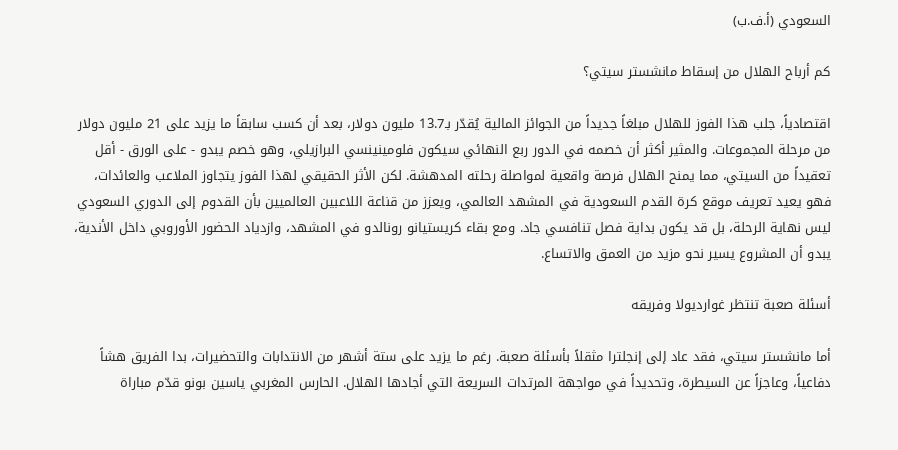السعودي (أ.ف.ب)

كم أرباح الهلال من إسقاط مانشستر سيتي؟

اقتصادياً، جلب هذا الفوز للهلال مبلغاً جديداً من الجوائز المالية يُقدّر بـ13.7 مليون دولار، بعد أن كسب سابقاً ما يزيد على 21 مليون دولار من مرحلة المجموعات. والمثير أكثر أن خصمه في الدور ربع النهائي سيكون فلومينينسي البرازيلي، وهو خصم يبدو - على الورق - أقل تعقيداً من السيتي، مما يمنح الهلال فرصة واقعية لمواصلة رحلته المدهشة. لكن الأثر الحقيقي لهذا الفوز يتجاوز الملاعب والعائدات، فهو يعيد تعريف موقع كرة القدم السعودية في المشهد العالمي، ويعزز من قناعة اللاعبين العالميين بأن القدوم إلى الدوري السعودي ليس نهاية الرحلة، بل قد يكون بداية فصل تنافسي جاد. ومع بقاء كريستيانو رونالدو في المشهد، وازدياد الحضور الأوروبي داخل الأندية، يبدو أن المشروع يسير نحو مزيد من العمق والاتساع.

أسئلة صعبة تنتظر غوارديولا وفريقه

أما مانشستر سيتي، فقد عاد إلى إنجلترا مثقلاً بأسئلة صعبة. رغم ما يزيد على ستة أشهر من الانتدابات والتحضيرات، بدا الفريق هشاً دفاعياً، وعاجزاً عن السيطرة، وتحديداً في مواجهة المرتدات السريعة التي أجادها الهلال. الحارس المغربي ياسين بونو قدّم مباراة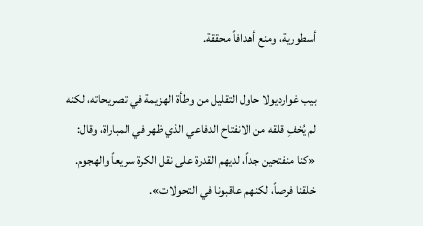أسطورية، ومنع أهدافاً محققة.

بيب غوارديولا حاول التقليل من وطأة الهزيمة في تصريحاته، لكنه لم يُخفِ قلقه من الانفتاح الدفاعي الذي ظهر في المباراة، وقال: «كنا منفتحين جداً، لديهم القدرة على نقل الكرة سريعاً والهجوم. خلقنا فرصاً، لكنهم عاقبونا في التحولات».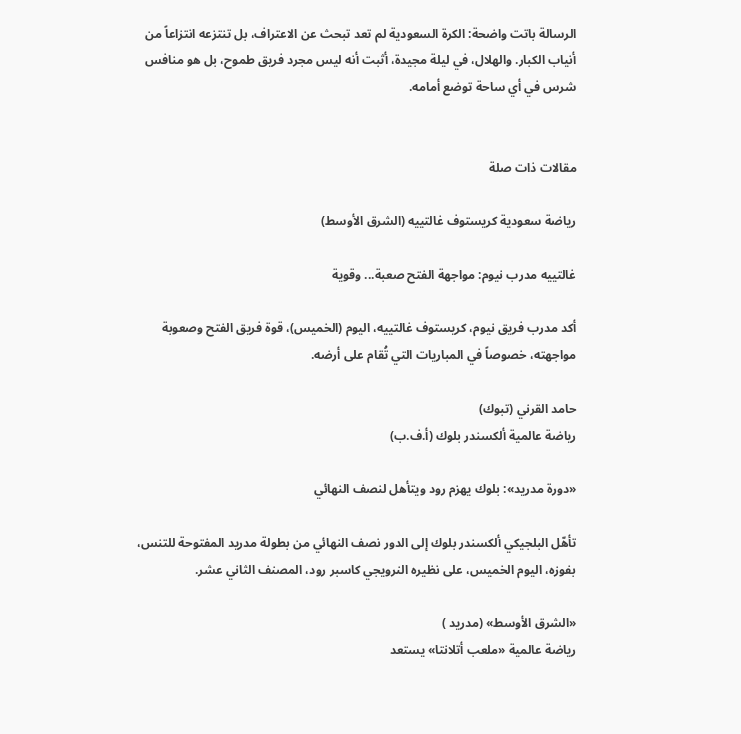الرسالة باتت واضحة: الكرة السعودية لم تعد تبحث عن الاعتراف، بل تنتزعه انتزاعاً من أنياب الكبار. والهلال، في ليلة مجيدة، أثبت أنه ليس مجرد فريق طموح، بل هو منافس شرس في أي ساحة توضع أمامه.


مقالات ذات صلة

رياضة سعودية كريستوف غالتييه (الشرق الأوسط)

غالتييه مدرب نيوم: مواجهة الفتح صعبة... وقوية

أكد مدرب فريق نيوم، كريستوف غالتييه، اليوم (الخميس)، قوة فريق الفتح وصعوبة مواجهته، خصوصاً في المباريات التي تُقام على أرضه.

حامد القرني (تبوك)
رياضة عالمية ألكسندر بلوك (أ.ف.ب)

«دورة مدريد»: بلوك يهزم رود ويتأهل لنصف النهائي

تأهّل البلجيكي ألكسندر بلوك إلى الدور نصف النهائي من بطولة مدريد المفتوحة للتنس، بفوزه، اليوم الخميس، على نظيره النرويجي كاسبر رود، المصنف الثاني عشر.

«الشرق الأوسط» (مدريد )
رياضة عالمية «ملعب أتلانتا» يستعد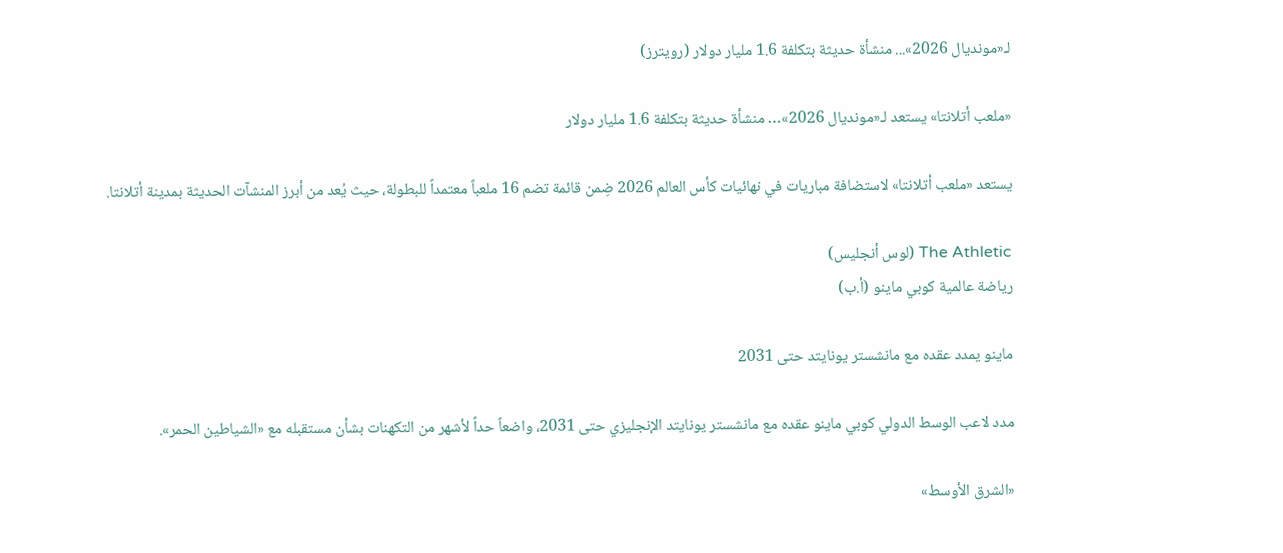لـ«مونديال 2026»... منشأة حديثة بتكلفة 1.6 مليار دولار (رويترز)

«ملعب أتلانتا» يستعد لـ«مونديال 2026»… منشأة حديثة بتكلفة 1.6 مليار دولار

يستعد «ملعب أتلانتا» لاستضافة مباريات في نهائيات كأس العالم 2026 ضِمن قائمة تضم 16 ملعباً معتمداً للبطولة، حيث يُعد من أبرز المنشآت الحديثة بمدينة أتلانتا.

The Athletic (لوس أنجليس)
رياضة عالمية كوبي ماينو (أ.ب)

ماينو يمدد عقده مع مانشستر يونايتد حتى 2031

مدد لاعب الوسط الدولي كوبي ماينو عقده مع مانشستر يونايتد الإنجليزي حتى 2031، واضعاً حداً لأشهر من التكهنات بشأن مستقبله مع «الشياطين الحمر».

«الشرق الأوسط»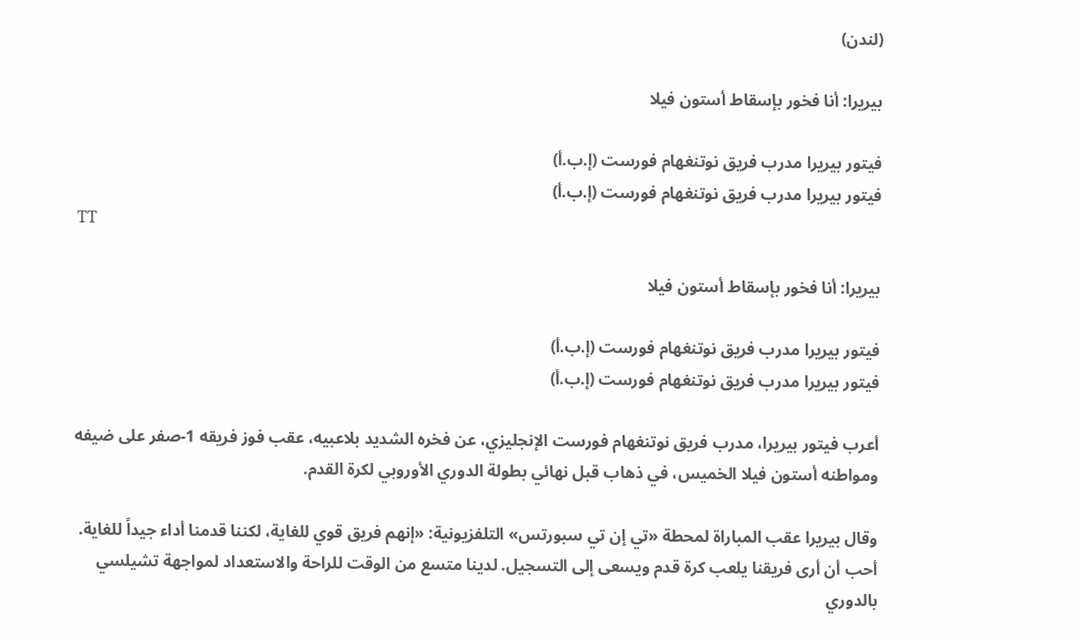(لندن)

بيريرا: أنا فخور بإسقاط أستون فيلا

فيتور بيريرا مدرب فريق نوتنغهام فورست (إ.ب.أ)
فيتور بيريرا مدرب فريق نوتنغهام فورست (إ.ب.أ)
TT

بيريرا: أنا فخور بإسقاط أستون فيلا

فيتور بيريرا مدرب فريق نوتنغهام فورست (إ.ب.أ)
فيتور بيريرا مدرب فريق نوتنغهام فورست (إ.ب.أ)

أعرب فيتور بيريرا، مدرب فريق نوتنغهام فورست الإنجليزي، عن فخره الشديد بلاعبيه، عقب فوز فريقه 1-صفر على ضيفه ومواطنه أستون فيلا الخميس، في ذهاب قبل نهائي بطولة الدوري الأوروبي لكرة القدم.

وقال بيريرا عقب المباراة لمحطة «تي إن تي سبورتس» التلفزيونية: «إنهم فريق قوي للغاية، لكننا قدمنا أداء جيداً للغاية. أحب أن أرى فريقنا يلعب كرة قدم ويسعى إلى التسجيل. لدينا متسع من الوقت للراحة والاستعداد لمواجهة تشيلسي بالدوري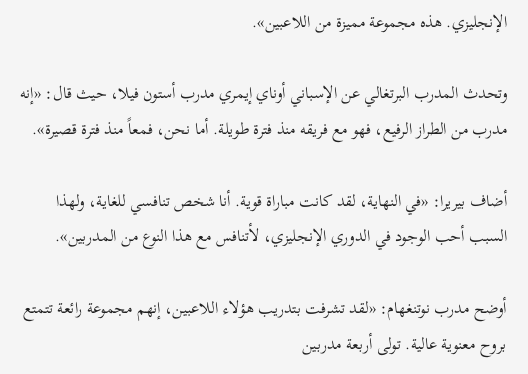الإنجليزي. هذه مجموعة مميزة من اللاعبين».

وتحدث المدرب البرتغالي عن الإسباني أوناي إيمري مدرب أستون فيلا، حيث قال: «إنه مدرب من الطراز الرفيع، فهو مع فريقه منذ فترة طويلة. أما نحن، فمعاً منذ فترة قصيرة».

أضاف بيريرا: «في النهاية، لقد كانت مباراة قوية. أنا شخص تنافسي للغاية، ولهذا السبب أحب الوجود في الدوري الإنجليزي، لأتنافس مع هذا النوع من المدربين».

أوضح مدرب نوتنغهام: «لقد تشرفت بتدريب هؤلاء اللاعبين، إنهم مجموعة رائعة تتمتع بروح معنوية عالية. تولى أربعة مدربين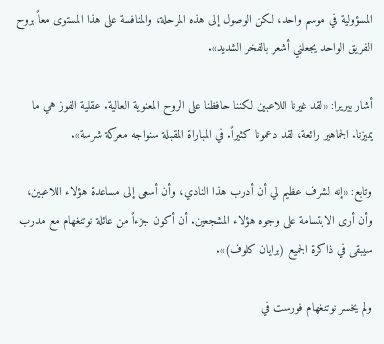المسؤولية في موسم واحد، لكن الوصول إلى هذه المرحلة، والمنافسة على هذا المستوى معاً بروح الفريق الواحد يجعلني أشعر بالفخر الشديد».

أشار بيريرا: «لقد غيرنا اللاعبين لكننا حافظنا على الروح المعنوية العالية. عقلية الفوز هي ما يميزنا. الجماهير رائعة، لقد دعمونا كثيراً. في المباراة المقبلة سنواجه معركة شرسة».

وتابع: «إنه لشرف عظيم لي أن أدرب هذا النادي، وأن أسعى إلى مساعدة هؤلاء اللاعبين، وأن أرى الابتسامة على وجوه هؤلاء المشجعين. أن أكون جزءاً من عائلة نوتنغهام مع مدرب سيبقى في ذاكرة الجميع (برايان كلوف)».

ولم يخسر نوتنغهام فورست في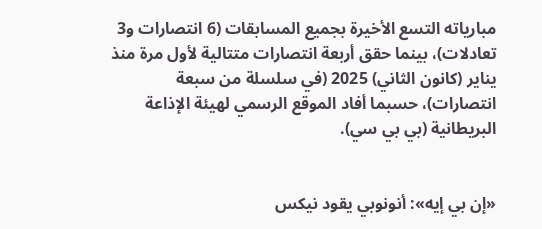مبارياته التسع الأخيرة بجميع المسابقات (6 انتصارات و3 تعادلات)، بينما حقق أربعة انتصارات متتالية لأول مرة منذ يناير (كانون الثاني) 2025 (في سلسلة من سبعة انتصارات)، حسبما أفاد الموقع الرسمي لهيئة الإذاعة البريطانية (بي بي سي).


«إن بي إيه»: أنونوبي يقود نيكس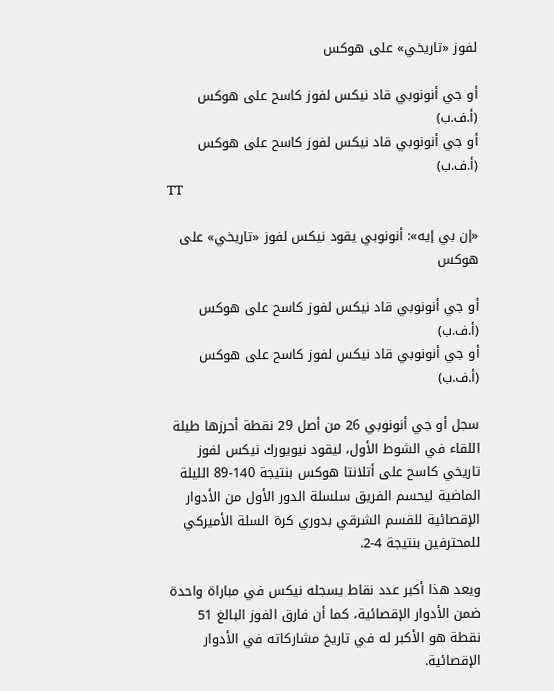لفوز «تاريخي» على هوكس

أو جي أنونوبي قاد نيكس لفوز كاسح على هوكس (أ.ف.ب)
أو جي أنونوبي قاد نيكس لفوز كاسح على هوكس (أ.ف.ب)
TT

«إن بي إيه»: أنونوبي يقود نيكس لفوز «تاريخي» على هوكس

أو جي أنونوبي قاد نيكس لفوز كاسح على هوكس (أ.ف.ب)
أو جي أنونوبي قاد نيكس لفوز كاسح على هوكس (أ.ف.ب)

سجل أو جي أنونوبي 26 من أصل 29 نقطة أحرزها طيلة اللقاء في الشوط الأول، ليقود نيويورك نيكس لفوز تاريخي كاسح على أتلانتا هوكس بنتيجة 140-89 الليلة الماضية ليحسم الفريق سلسلة الدور الأول من الأدوار الإقصائية للقسم الشرقي بدوري كرة السلة الأميركي للمحترفين بنتيجة 4-2.

ويعد هذا أكبر عدد نقاط يسجله نيكس في مباراة واحدة ضمن الأدوار الإقصائية، كما أن فارق الفوز البالغ 51 نقطة هو الأكبر له في تاريخ مشاركاته في الأدوار الإقصائية.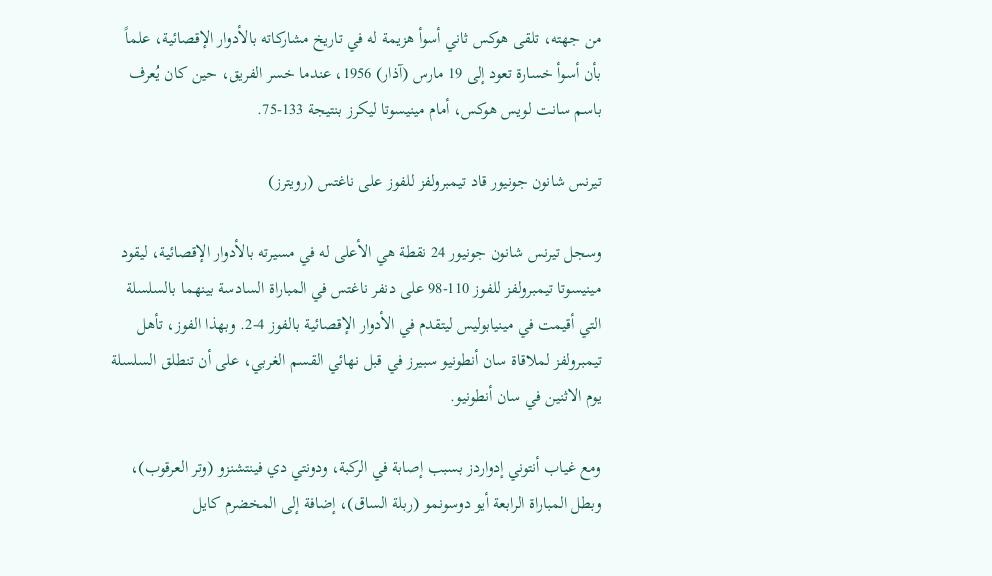من جهته، تلقى هوكس ثاني أسوأ هزيمة له في تاريخ مشاركاته بالأدوار الإقصائية، علماً بأن أسوأ خسارة تعود إلى 19 مارس (آذار) 1956، عندما خسر الفريق، حين كان يُعرف باسم سانت لويس هوكس، أمام مينيسوتا ليكرز بنتيجة 133-75.

تيرنس شانون جونيور قاد تيمبرولفز للفوز على ناغتس (رويترز)

وسجل تيرنس شانون جونيور 24 نقطة هي الأعلى له في مسيرته بالأدوار الإقصائية، ليقود مينيسوتا تيمبرولفز للفوز 110-98 على دنفر ناغتس في المباراة السادسة بينهما بالسلسلة التي أقيمت في مينيابوليس ليتقدم في الأدوار الإقصائية بالفوز 4-2. وبهذا الفوز، تأهل تيمبرولفز لملاقاة سان أنطونيو سبيرز في قبل نهائي القسم الغربي، على أن تنطلق السلسلة يوم الاثنين في سان أنطونيو.

ومع غياب أنتوني إدواردز بسبب إصابة في الركبة، ودونتي دي فينتشنزو (وتر العرقوب)، وبطل المباراة الرابعة أيو دوسونمو (ربلة الساق)، إضافة إلى المخضرم كايل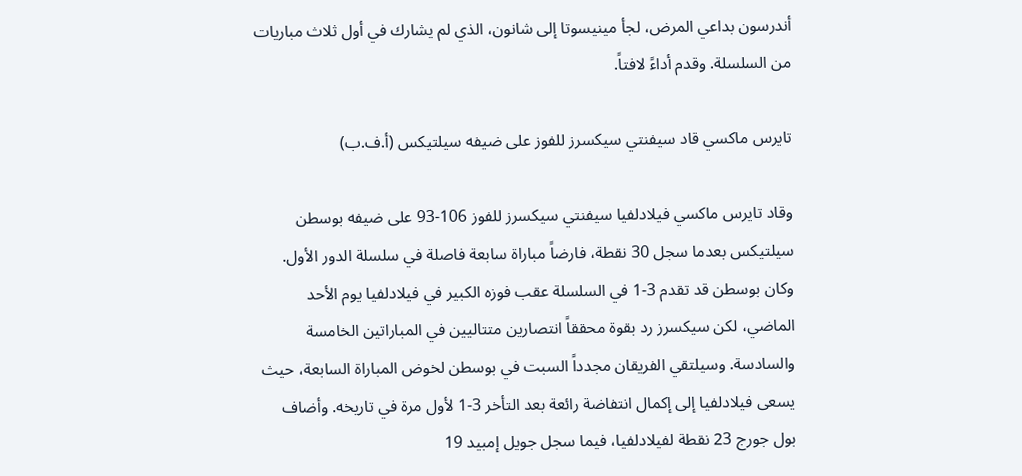أندرسون بداعي المرض، لجأ مينيسوتا إلى شانون، الذي لم يشارك في أول ثلاث مباريات من السلسلة. وقدم أداءً لافتاً.

تايرس ماكسي قاد سيفنتي سيكسرز للفوز على ضيفه سيلتيكس (أ.ف.ب)

وقاد تايرس ماكسي فيلادلفيا سيفنتي سيكسرز للفوز 106-93 على ضيفه بوسطن سيلتيكس بعدما سجل 30 نقطة، فارضاً مباراة سابعة فاصلة في سلسلة الدور الأول. وكان بوسطن قد تقدم 3-1 في السلسلة عقب فوزه الكبير في فيلادلفيا يوم الأحد الماضي، لكن سيكسرز رد بقوة محققاً انتصارين متتاليين في المباراتين الخامسة والسادسة. وسيلتقي الفريقان مجدداً السبت في بوسطن لخوض المباراة السابعة، حيث يسعى فيلادلفيا إلى إكمال انتفاضة رائعة بعد التأخر 3-1 لأول مرة في تاريخه. وأضاف بول جورج 23 نقطة لفيلادلفيا، فيما سجل جويل إمبيد 19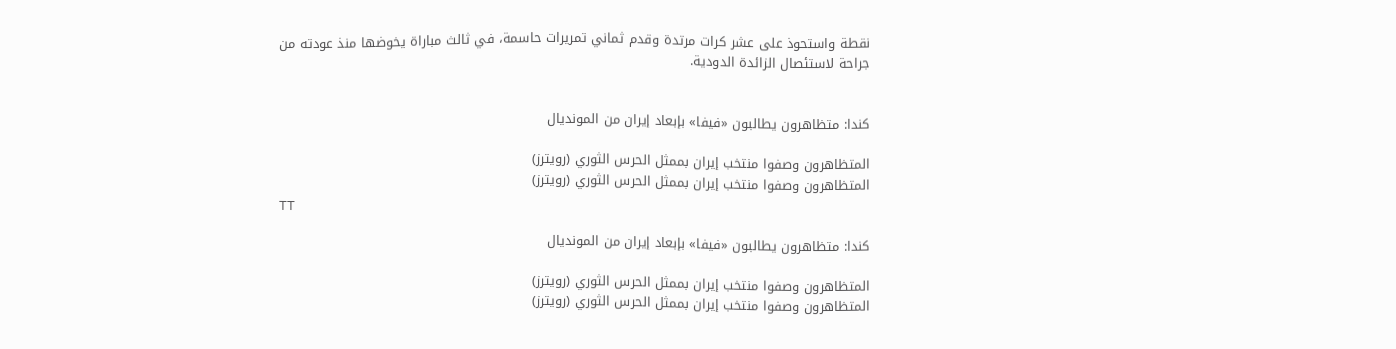نقطة واستحوذ على عشر كرات مرتدة وقدم ثماني تمريرات حاسمة، في ثالث مباراة يخوضها منذ عودته من جراحة لاستئصال الزائدة الدودية.


كندا: متظاهرون يطالبون «فيفا» بإبعاد إيران من المونديال

المتظاهرون وصفوا منتخب إيران بممثل الحرس الثوري (رويترز)
المتظاهرون وصفوا منتخب إيران بممثل الحرس الثوري (رويترز)
TT

كندا: متظاهرون يطالبون «فيفا» بإبعاد إيران من المونديال

المتظاهرون وصفوا منتخب إيران بممثل الحرس الثوري (رويترز)
المتظاهرون وصفوا منتخب إيران بممثل الحرس الثوري (رويترز)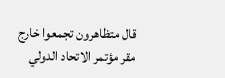قال متظاهرون تجمعوا خارج مقر مؤتمر الاتحاد الدولي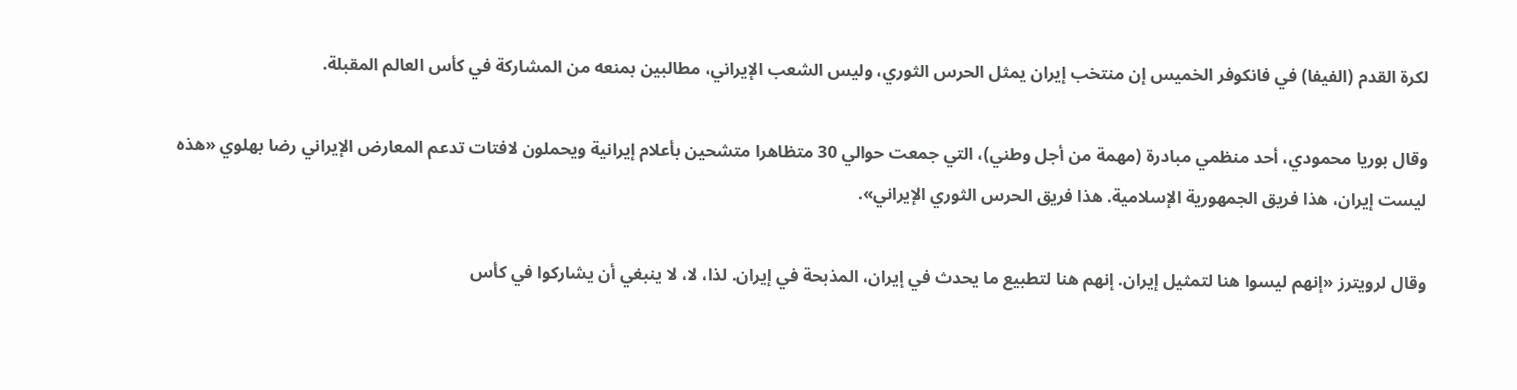لكرة القدم (الفيفا) في فانكوفر الخميس إن منتخب إيران يمثل الحرس الثوري، وليس الشعب الإيراني، مطالبين بمنعه من المشاركة في كأس العالم المقبلة.

وقال بوريا محمودي، أحد منظمي مبادرة (مهمة من أجل وطني)، التي جمعت حوالي 30 متظاهرا متشحين بأعلام إيرانية ويحملون لافتات تدعم المعارض الإيراني رضا بهلوي «هذه ليست إيران، هذا فريق الجمهورية الإسلامية. هذا فريق الحرس الثوري الإيراني».

وقال لرويترز «إنهم ليسوا هنا لتمثيل إيران. إنهم هنا لتطبيع ما يحدث في إيران، المذبحة في إيران. لذا، لا، لا ينبغي أن يشاركوا في كأس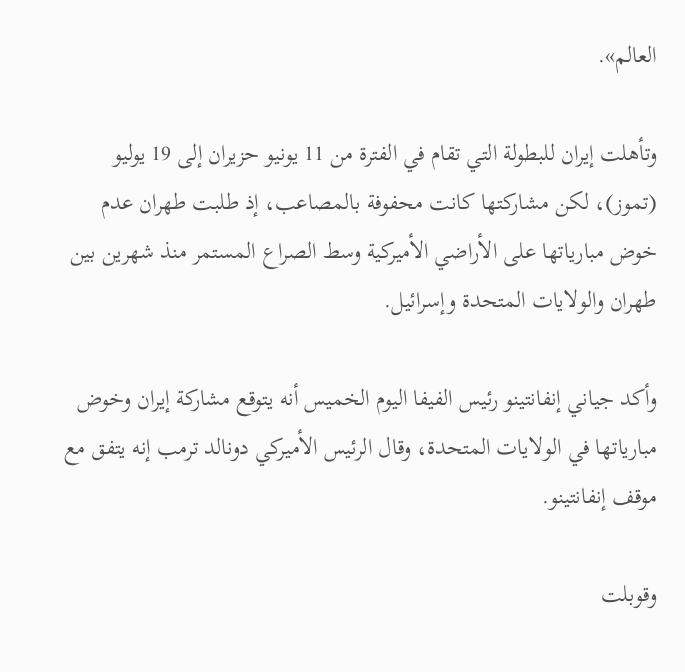العالم».

وتأهلت إيران للبطولة التي تقام في الفترة من 11 يونيو حزيران إلى 19 يوليو (تموز)، لكن مشاركتها كانت محفوفة بالمصاعب، إذ طلبت طهران عدم خوض مبارياتها على الأراضي الأميركية وسط الصراع المستمر منذ شهرين بين طهران والولايات المتحدة وإسرائيل.

وأكد جياني إنفانتينو رئيس الفيفا اليوم الخميس أنه يتوقع مشاركة إيران وخوض مبارياتها في الولايات المتحدة، وقال الرئيس الأميركي دونالد ترمب إنه يتفق مع موقف إنفانتينو.

وقوبلت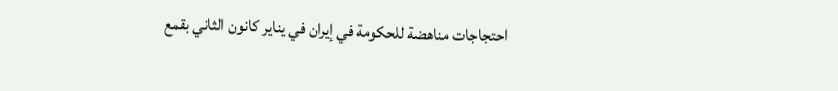احتجاجات مناهضة للحكومة في إيران في يناير كانون الثاني بقمع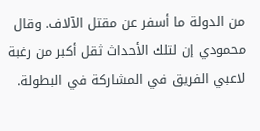من الدولة ما أسفر عن مقتل الآلاف. وقال محمودي إن لتلك الأحداث ثقل أكبر من رغبة لاعبي الفريق في المشاركة في البطولة.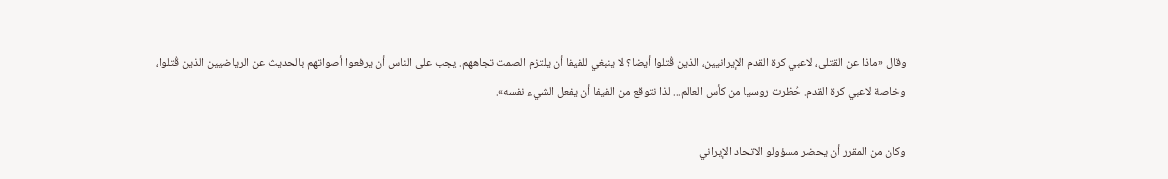وقال «ماذا عن القتلى، لاعبي كرة القدم الإيرانيين، الذين قُتلوا أيضا؟ لا ينبغي للفيفا أن يلتزم الصمت تجاههم. يجب على الناس أن يرفعوا أصواتهم بالحديث عن الرياضيين الذين قُتلوا، وخاصة لاعبي كرة القدم. حُظرت روسيا من كأس العالم... لذا نتوقع من الفيفا أن يفعل الشيء نفسه».

وكان من المقرر أن يحضر مسؤولو الاتحاد الإيراني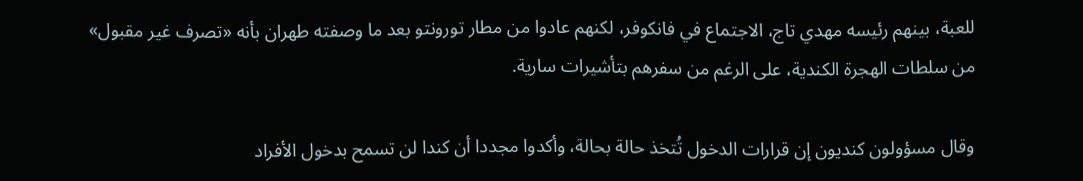للعبة، بينهم رئيسه مهدي تاج، الاجتماع في فانكوفر، لكنهم عادوا من مطار تورونتو بعد ما وصفته طهران بأنه «تصرف غير مقبول» من سلطات الهجرة الكندية، على الرغم من سفرهم بتأشيرات سارية.

وقال مسؤولون كنديون إن قرارات الدخول تُتخذ حالة بحالة، وأكدوا مجددا أن كندا لن تسمح بدخول الأفراد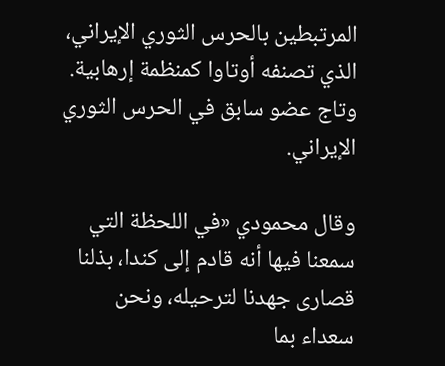المرتبطين بالحرس الثوري الإيراني، الذي تصنفه أوتاوا كمنظمة إرهابية. وتاج عضو سابق في الحرس الثوري الإيراني.

وقال محمودي «في اللحظة التي سمعنا فيها أنه قادم إلى كندا، بذلنا قصارى جهدنا لترحيله، ونحن سعداء بما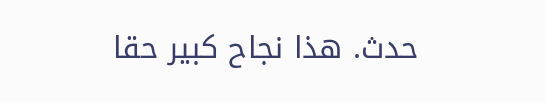حدث. هذا نجاح كبير حقا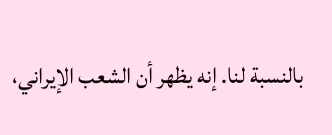بالنسبة لنا. إنه يظهر أن الشعب الإيراني،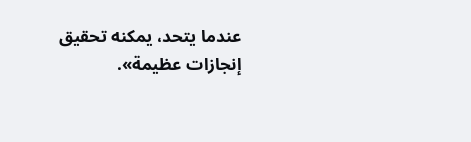عندما يتحد، يمكنه تحقيق إنجازات عظيمة».